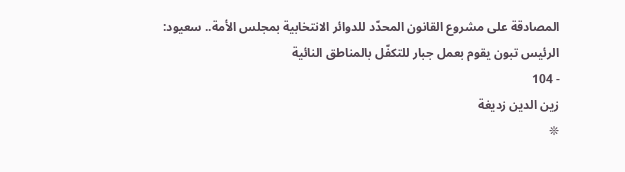المصادقة على مشروع القانون المحدّد للدوائر الانتخابية بمجلس الأمة.. سعيود:
الرئيس تبون يقوم بعمل جبار للتكفّل بالمناطق النائية
- 104
زين الدين زديغة
❊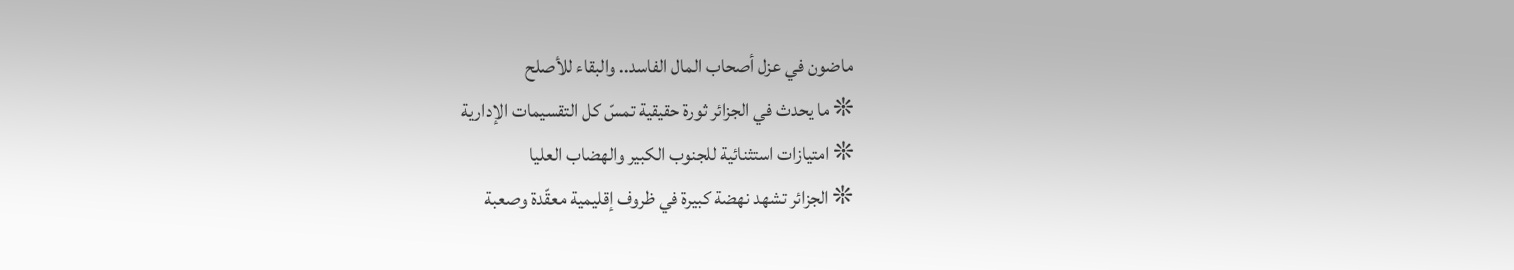ماضون في عزل أصحاب المال الفاسد.. والبقاء للأصلح
❊ ما يحدث في الجزائر ثورة حقيقية تمسّ كل التقسيمات الإدارية
❊ امتيازات استثنائية للجنوب الكبير والهضاب العليا
❊ الجزائر تشهد نهضة كبيرة في ظروف إقليمية معقّدة وصعبة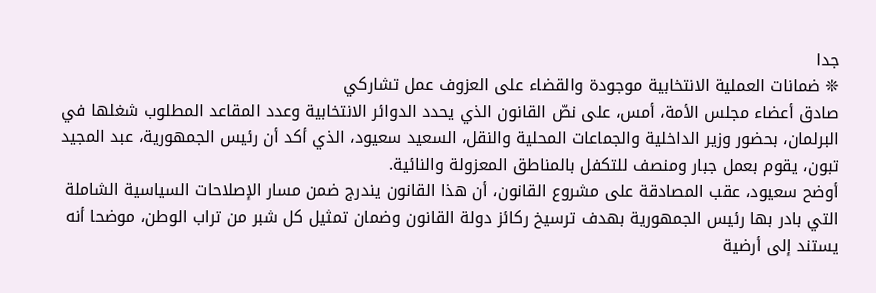جدا
❊ ضمانات العملية الانتخابية موجودة والقضاء على العزوف عمل تشاركي
صادق أعضاء مجلس الأمة، أمس، على نصّ القانون الذي يحدد الدوائر الانتخابية وعدد المقاعد المطلوب شغلها في البرلمان، بحضور وزير الداخلية والجماعات المحلية والنقل، السعيد سعيود، الذي أكد أن رئيس الجمهورية، عبد المجيد تبون، يقوم بعمل جبار ومنصف للتكفل بالمناطق المعزولة والنائية.
أوضح سعيود، عقب المصادقة على مشروع القانون، أن هذا القانون يندرج ضمن مسار الإصلاحات السياسية الشاملة التي بادر بها رئيس الجمهورية بهدف ترسيخ ركائز دولة القانون وضمان تمثيل كل شبر من تراب الوطن، موضحا أنه يستند إلى أرضية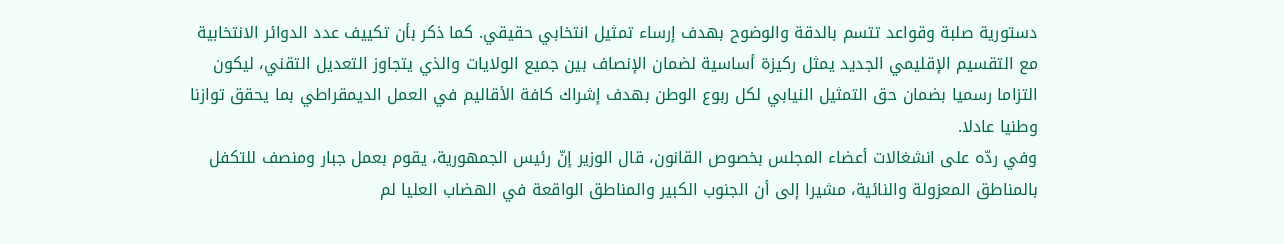دستورية صلبة وقواعد تتسم بالدقة والوضوح بهدف إرساء تمثيل انتخابي حقيقي. كما ذكر بأن تكييف عدد الدوائر الانتخابية مع التقسيم الإقليمي الجديد يمثل ركيزة أساسية لضمان الإنصاف بين جميع الولايات والذي يتجاوز التعديل التقني، ليكون التزاما رسميا بضمان حق التمثيل النيابي لكل ربوع الوطن بهدف إشراك كافة الأقاليم في العمل الديمقراطي بما يحقق توازنا وطنيا عادلا.
وفي ردّه على انشغالات أعضاء المجلس بخصوص القانون، قال الوزير إنّ رئيس الجمهورية، يقوم بعمل جبار ومنصف للتكفل بالمناطق المعزولة والنائية، مشيرا إلى أن الجنوب الكبير والمناطق الواقعة في الهضاب العليا لم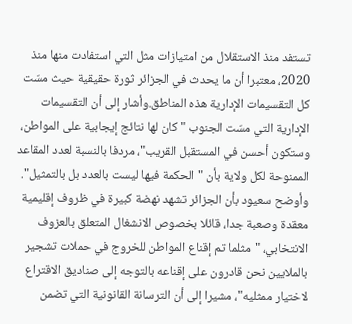تستفد منذ الاستقلال من امتيازات مثل التي استفادت منها منذ 2020، معتبرا أن ما يحدث في الجزائر ثورة حقيقية حيث مسّت كل التقسيمات الإدارية هذه المناطق.وأشار إلى أن التقسيمات الإدارية التي مسّت الجنوب "كان لها نتائج إيجابية على المواطن، وستكون أحسن في المستقبل القريب"، مردفا بالنسبة لعدد المقاعد الممنوحة لكل ولاية بأن "الحكمة فيها ليست بالعدد بل بالتمثيل".
وأوضح سعيود بأن الجزائر تشهد نهضة كبيرة في ظروف إقليمية معقدة وصعبة جدا، قائلا بخصوص الانشغال المتعلق بالعزوف الانتخابي، "مثلما تم إقناع المواطن للخروج في حملات تشجير بالملايين نحن قادرون على إقناعه بالتوجه إلى صناديق الاقتراع لاختيار ممثليه"، مشيرا إلى أن الترسانة القانونية التي تضمن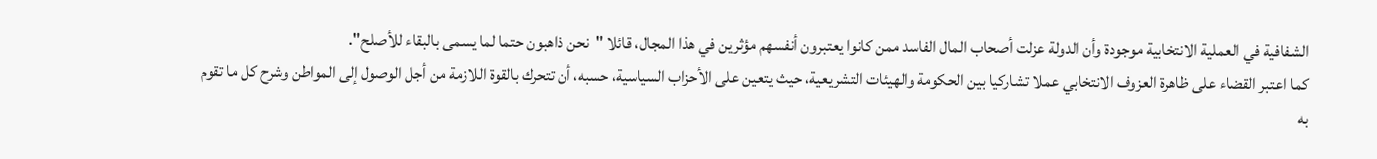الشفافية في العملية الانتخابية موجودة وأن الدولة عزلت أصحاب المال الفاسد ممن كانوا يعتبرون أنفسهم مؤثرين في هذا المجال، قائلا "نحن ذاهبون حتما لما يسمى بالبقاء للأصلح".
كما اعتبر القضاء على ظاهرة العزوف الانتخابي عملا تشاركيا بين الحكومة والهيئات التشريعية، حيث يتعين على الأحزاب السياسية، حسبه، أن تتحرك بالقوة اللازمة من أجل الوصول إلى المواطن وشرح كل ما تقوم به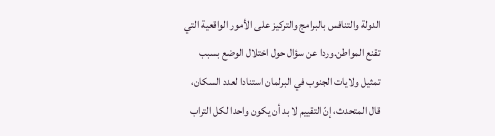الدولة والتنافس بالبرامج والتركيز على الأمور الواقعية التي تقنع المواطن.وردا عن سؤال حول اختلال الوضع بسبب تمثيل ولايات الجنوب في البرلمان استنادا لعدد السكان، قال المتحدث، إنّ التقييم لا بد أن يكون واحدا لكل التراب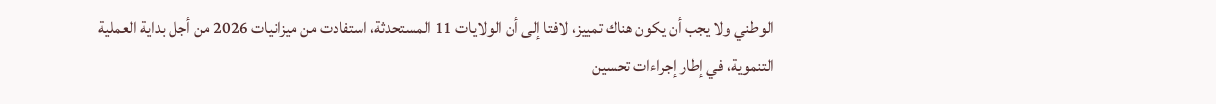الوطني ولا يجب أن يكون هناك تمييز، لافتا إلى أن الولايات 11 المستحدثة، استفادت من ميزانيات 2026 من أجل بداية العملية التنموية، في إطار إجراءات تحسين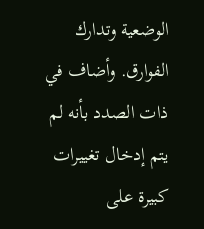الوضعية وتدارك الفوارق. وأضاف في ذات الصدد بأنه لم يتم إدخال تغييرات كبيرة على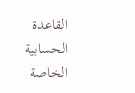القاعدة الحسابية الخاصة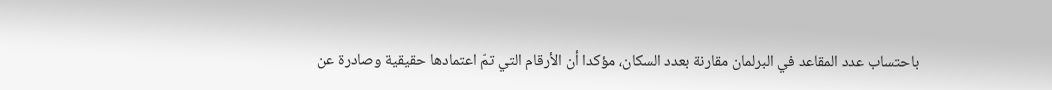باحتساب عدد المقاعد في البرلمان مقارنة بعدد السكان، مؤكدا أن الأرقام التي تمّ اعتمادها حقيقية وصادرة عن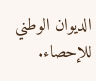الديوان الوطني للإحصاء.